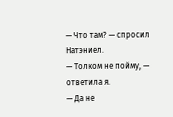— Что там? — спросил Натэниел.
— Толком не пойму, — ответила я.
— Да не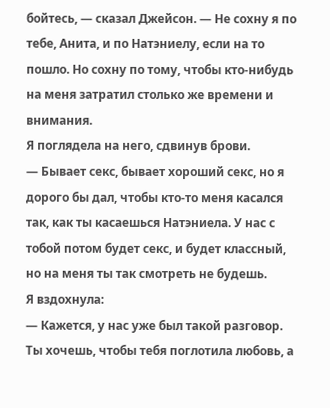бойтесь, — сказал Джейсон. — Не сохну я по тебе, Анита, и по Натэниелу, если на то пошло. Но сохну по тому, чтобы кто-нибудь на меня затратил столько же времени и внимания.
Я поглядела на него, сдвинув брови.
— Бывает секс, бывает хороший секс, но я дорого бы дал, чтобы кто-то меня касался так, как ты касаешься Натэниела. У нас с тобой потом будет секс, и будет классный, но на меня ты так смотреть не будешь.
Я вздохнула:
— Кажется, у нас уже был такой разговор. Ты хочешь, чтобы тебя поглотила любовь, а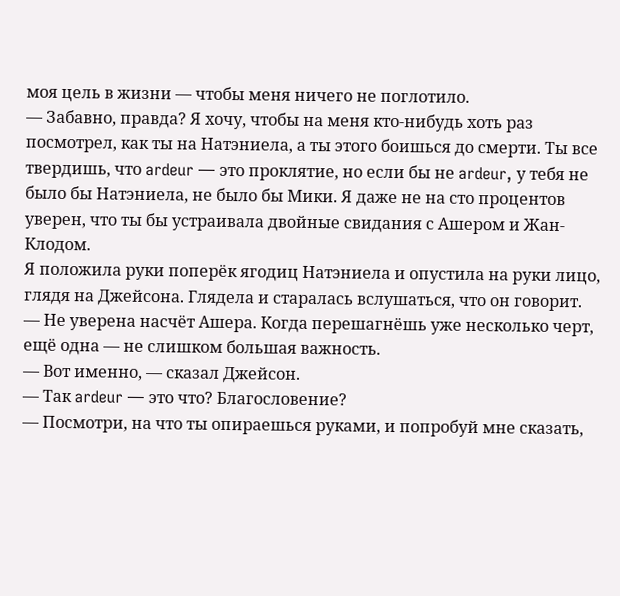моя цель в жизни — чтобы меня ничего не поглотило.
— Забавно, правда? Я хочу, чтобы на меня кто-нибудь хоть раз посмотрел, как ты на Натэниела, а ты этого боишься до смерти. Ты все твердишь, что ardeur — это проклятие, но если бы не ardeur, у тебя не было бы Натэниела, не было бы Мики. Я даже не на сто процентов уверен, что ты бы устраивала двойные свидания с Ашером и Жан-Клодом.
Я положила руки поперёк ягодиц Натэниела и опустила на руки лицо, глядя на Джейсона. Глядела и старалась вслушаться, что он говорит.
— Не уверена насчёт Ашера. Когда перешагнёшь уже несколько черт, ещё одна — не слишком большая важность.
— Вот именно, — сказал Джейсон.
— Так ardeur — это что? Благословение?
— Посмотри, на что ты опираешься руками, и попробуй мне сказать,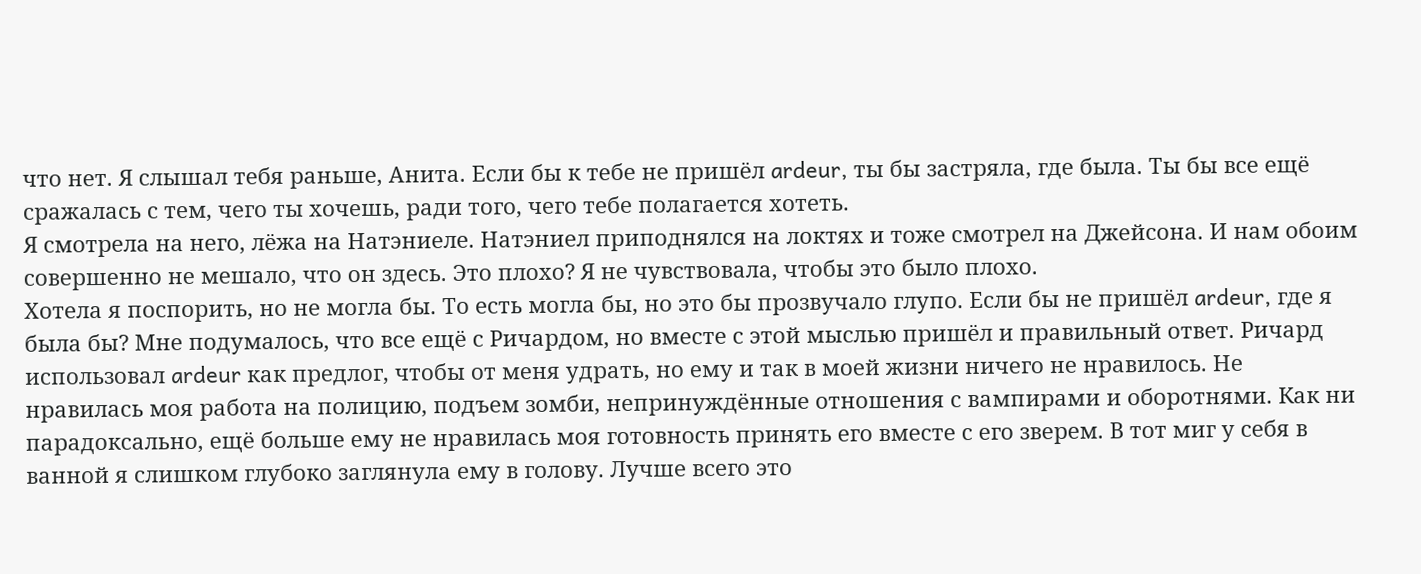что нет. Я слышал тебя раньше, Анита. Если бы к тебе не пришёл ardeur, ты бы застряла, где была. Ты бы все ещё сражалась с тем, чего ты хочешь, ради того, чего тебе полагается хотеть.
Я смотрела на него, лёжа на Натэниеле. Натэниел приподнялся на локтях и тоже смотрел на Джейсона. И нам обоим совершенно не мешало, что он здесь. Это плохо? Я не чувствовала, чтобы это было плохо.
Хотела я поспорить, но не могла бы. То есть могла бы, но это бы прозвучало глупо. Если бы не пришёл ardeur, где я была бы? Мне подумалось, что все ещё с Ричардом, но вместе с этой мыслью пришёл и правильный ответ. Ричард использовал ardeur как предлог, чтобы от меня удрать, но ему и так в моей жизни ничего не нравилось. Не нравилась моя работа на полицию, подъем зомби, непринуждённые отношения с вампирами и оборотнями. Как ни парадоксально, ещё больше ему не нравилась моя готовность принять его вместе с его зверем. В тот миг у себя в ванной я слишком глубоко заглянула ему в голову. Лучше всего это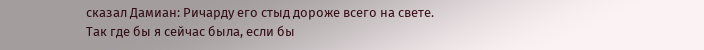сказал Дамиан: Ричарду его стыд дороже всего на свете.
Так где бы я сейчас была, если бы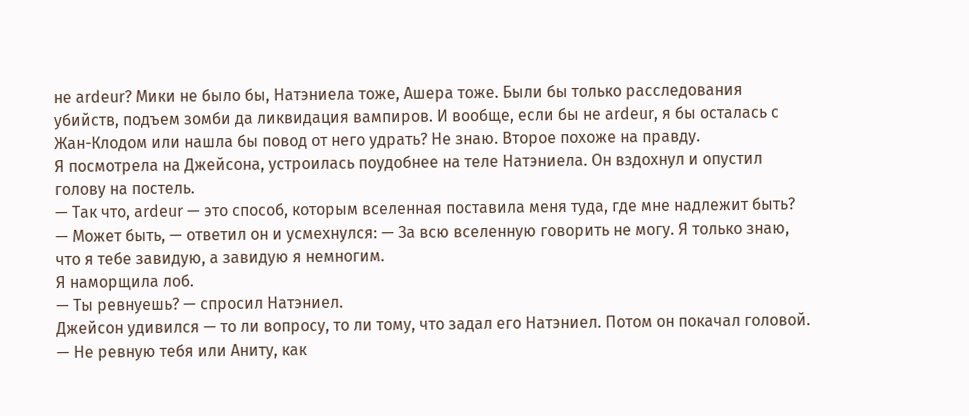не ardeur? Мики не было бы, Натэниела тоже, Ашера тоже. Были бы только расследования убийств, подъем зомби да ликвидация вампиров. И вообще, если бы не ardeur, я бы осталась с Жан-Клодом или нашла бы повод от него удрать? Не знаю. Второе похоже на правду.
Я посмотрела на Джейсона, устроилась поудобнее на теле Натэниела. Он вздохнул и опустил голову на постель.
— Так что, ardeur — это способ, которым вселенная поставила меня туда, где мне надлежит быть?
— Может быть, — ответил он и усмехнулся: — За всю вселенную говорить не могу. Я только знаю, что я тебе завидую, а завидую я немногим.
Я наморщила лоб.
— Ты ревнуешь? — спросил Натэниел.
Джейсон удивился — то ли вопросу, то ли тому, что задал его Натэниел. Потом он покачал головой.
— Не ревную тебя или Аниту, как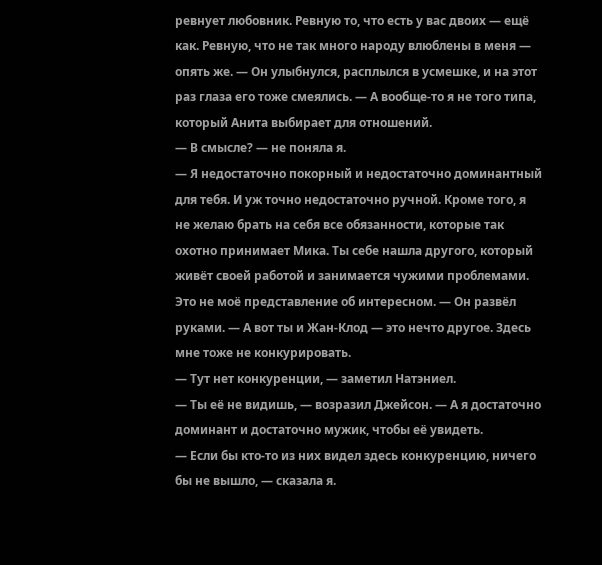ревнует любовник. Ревную то, что есть у вас двоих — ещё как. Ревную, что не так много народу влюблены в меня — опять же. — Он улыбнулся, расплылся в усмешке, и на этот раз глаза его тоже смеялись. — А вообще-то я не того типа, который Анита выбирает для отношений.
— В смысле? — не поняла я.
— Я недостаточно покорный и недостаточно доминантный для тебя. И уж точно недостаточно ручной. Кроме того, я не желаю брать на себя все обязанности, которые так охотно принимает Мика. Ты себе нашла другого, который живёт своей работой и занимается чужими проблемами. Это не моё представление об интересном. — Он развёл руками. — А вот ты и Жан-Клод — это нечто другое. Здесь мне тоже не конкурировать.
— Тут нет конкуренции, — заметил Натэниел.
— Ты её не видишь, — возразил Джейсон. — А я достаточно доминант и достаточно мужик, чтобы её увидеть.
— Если бы кто-то из них видел здесь конкуренцию, ничего бы не вышло, — сказала я.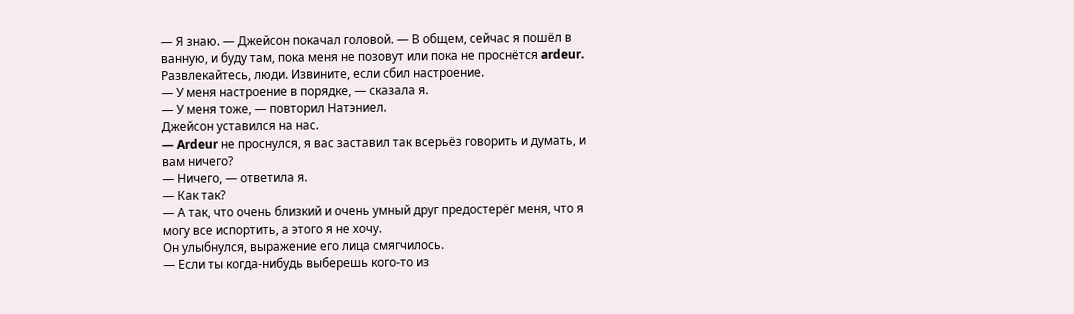— Я знаю. — Джейсон покачал головой. — В общем, сейчас я пошёл в ванную, и буду там, пока меня не позовут или пока не проснётся ardeur. Развлекайтесь, люди. Извините, если сбил настроение.
— У меня настроение в порядке, — сказала я.
— У меня тоже, — повторил Натэниел.
Джейсон уставился на нас.
— Ardeur не проснулся, я вас заставил так всерьёз говорить и думать, и вам ничего?
— Ничего, — ответила я.
— Как так?
— А так, что очень близкий и очень умный друг предостерёг меня, что я могу все испортить, а этого я не хочу.
Он улыбнулся, выражение его лица смягчилось.
— Если ты когда-нибудь выберешь кого-то из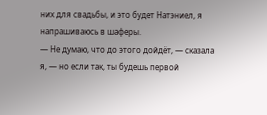них для свадьбы, и это будет Натэниел, я напрашиваюсь в шаферы.
— Не думаю, что до этого дойдёт, — сказала я, — но если так, ты будешь первой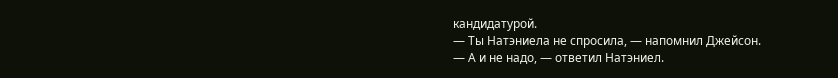кандидатурой.
— Ты Натэниела не спросила, — напомнил Джейсон.
— А и не надо, — ответил Натэниел.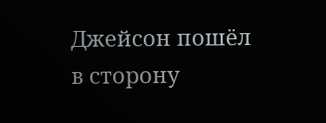Джейсон пошёл в сторону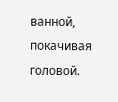ванной, покачивая головой.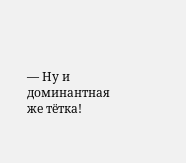— Ну и доминантная же тётка!